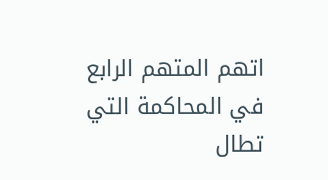اتهم المتهم الرابع في المحاكمة التي تطال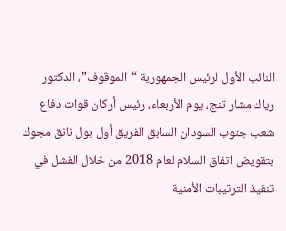النائب الأول لرئيس الجمهورية “الموقوف”، الدكتور رياك مشار تنج، يوم الأربعاء، رئيس أركان قوات دفاع شعب جنوب السودان السابق الفريق أول بول نانق مجوك بتقويض اتفاق السلام لعام 2018 من خلال الفشل في تنفيذ الترتيبات الأمنية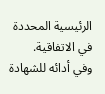الرئيسية المحددة في الاتفاقية.
وفي أدائه للشهادة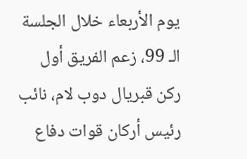يوم الأربعاء خلال الجلسة الـ 99، زعم الفريق أول ركن قبريال دوب لام، نائب رئيس أركان قوات دفاع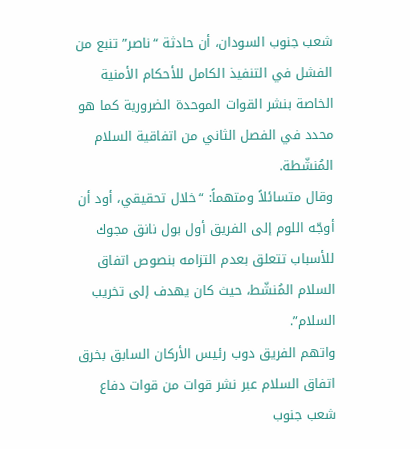شعب جنوب السودان، أن حادثة “ناصر” تنبع من الفشل في التنفيذ الكامل للأحكام الأمنية الخاصة بنشر القوات الموحدة الضرورية كما هو محدد في الفصل الثاني من اتفاقية السلام المُنشّطة.
وقال متسائلاً ومتهماً: “خلال تحقيقي، أود أن أوجّه اللوم إلى الفريق أول بول نانق مجوك للأسباب تتعلق بعدم التزامه بنصوص اتفاق السلام المُنشّط، حيث كان يهدف إلى تخريب السلام”.
واتهم الفريق دوب رئيس الأركان السابق بخرق اتفاق السلام عبر نشر قوات من قوات دفاع شعب جنوب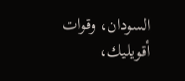السودان، وقوات أقويليك،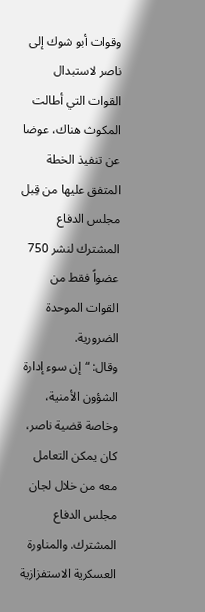وقوات أبو شوك إلى ناصر لاستبدال القوات التي أطالت المكوث هناك، عوضا عن تنفيذ الخطة المتفق عليها من قِبل مجلس الدفاع المشترك لنشر 750 عضواً فقط من القوات الموحدة الضرورية.
وقال: “إن سوء إدارة الشؤون الأمنية، وخاصة قضية ناصر، كان يمكن التعامل معه من خلال لجان مجلس الدفاع المشترك. والمناورة العسكرية الاستفزازية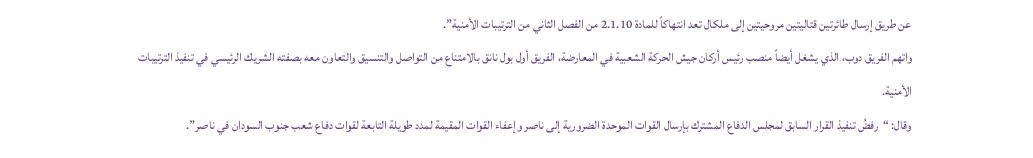عن طريق إرسال طائرتين قتاليتين مروحيتين إلى ملكال تعد انتهاكاً للمادة 2.1.10 من الفصل الثاني من الترتيبات الأمنية”.
واتهم الفريق دوب، الذي يشغل أيضاً منصب رئيس أركان جيش الحركة الشعبية في المعارضة، الفريق أول بول نانق بالامتناع من التواصل والتنسيق والتعاون معه بصفته الشريك الرئيسي في تنفيذ الترتيبات الأمنية.
وقال: “رفضُ تنفيذ القرار السابق لمجلس الدفاع المشترك بإرسال القوات الموحدة الضرورية إلى ناصر وإعفاء القوات المقيمة لمدد طويلة التابعة لقوات دفاع شعب جنوب السودان في ناصر”.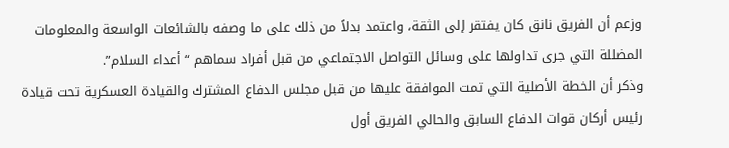وزعم أن الفريق نانق كان يفتقر إلى الثقة، واعتمد بدلاً من ذلك على ما وصفه بالشائعات الواسعة والمعلومات المضللة التي جرى تداولها على وسائل التواصل الاجتماعي من قبل أفراد سماهم “أعداء السلام”.
وذكر أن الخطة الأصلية التي تمت الموافقة عليها من قبل مجلس الدفاع المشترك والقيادة العسكرية تحت قيادة رئيس أركان قوات الدفاع السابق والحالي الفريق أول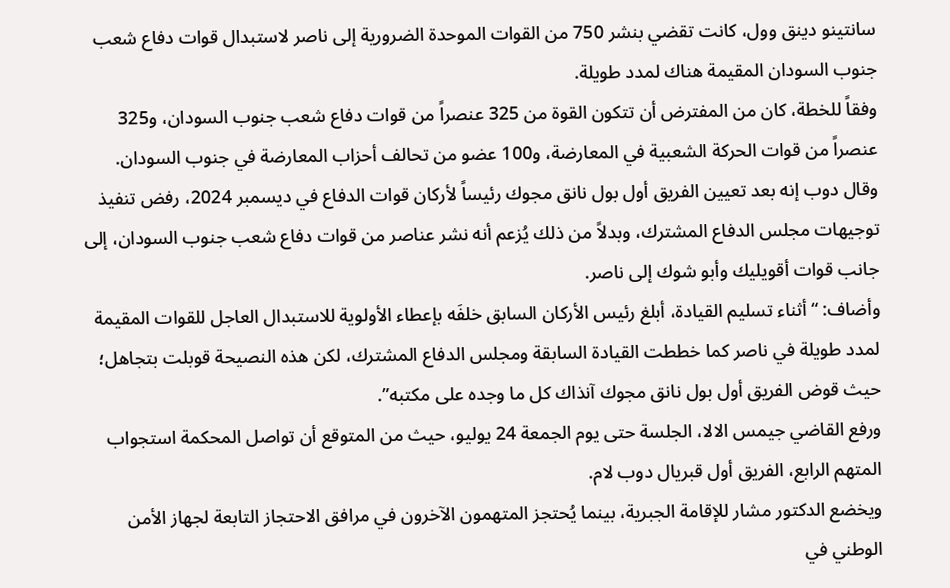سانتينو دينق وول، كانت تقضي بنشر 750 من القوات الموحدة الضرورية إلى ناصر لاستبدال قوات دفاع شعب جنوب السودان المقيمة هناك لمدد طويلة.
وفقاً للخطة، كان من المفترض أن تتكون القوة من 325 عنصراً من قوات دفاع شعب جنوب السودان، و325 عنصراً من قوات الحركة الشعبية في المعارضة، و100 عضو من تحالف أحزاب المعارضة في جنوب السودان.
وقال دوب إنه بعد تعيين الفريق أول بول نانق مجوك رئيساً لأركان قوات الدفاع في ديسمبر 2024، رفض تنفيذ توجيهات مجلس الدفاع المشترك، وبدلاً من ذلك يُزعم أنه نشر عناصر من قوات دفاع شعب جنوب السودان، إلى جانب قوات أقويليك وأبو شوك إلى ناصر.
وأضاف: “أثناء تسليم القيادة، أبلغ رئيس الأركان السابق خلفَه بإعطاء الأولوية للاستبدال العاجل للقوات المقيمة لمدد طويلة في ناصر كما خططت القيادة السابقة ومجلس الدفاع المشترك، لكن هذه النصيحة قوبلت بتجاهل؛ حيث قوض الفريق أول بول نانق مجوك آنذاك كل ما وجده على مكتبه”.
ورفع القاضي جيمس الالا، الجلسة حتى يوم الجمعة 24 يوليو، حيث من المتوقع أن تواصل المحكمة استجواب المتهم الرابع، الفريق أول قبريال دوب لام.
ويخضع الدكتور مشار للإقامة الجبرية، بينما يُحتجز المتهمون الآخرون في مرافق الاحتجاز التابعة لجهاز الأمن الوطني في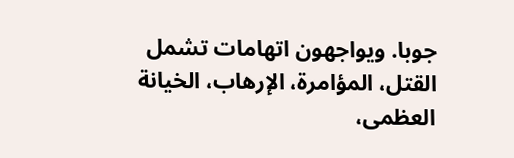جوبا. ويواجهون اتهامات تشمل القتل، المؤامرة، الإرهاب، الخيانة العظمى،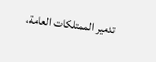تدمير الممتلكات العامة،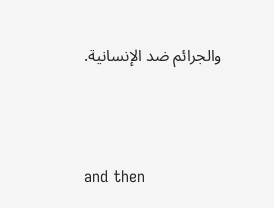والجرائم ضد الإنسانية.




and then